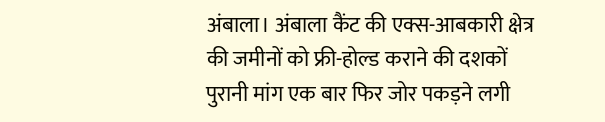अंबाला। अंबाला कैंट की एक्स-आबकारी क्षेत्र की जमीनों को फ्री-होल्ड कराने की दशकों पुरानी मांग एक बार फिर जोर पकड़ने लगी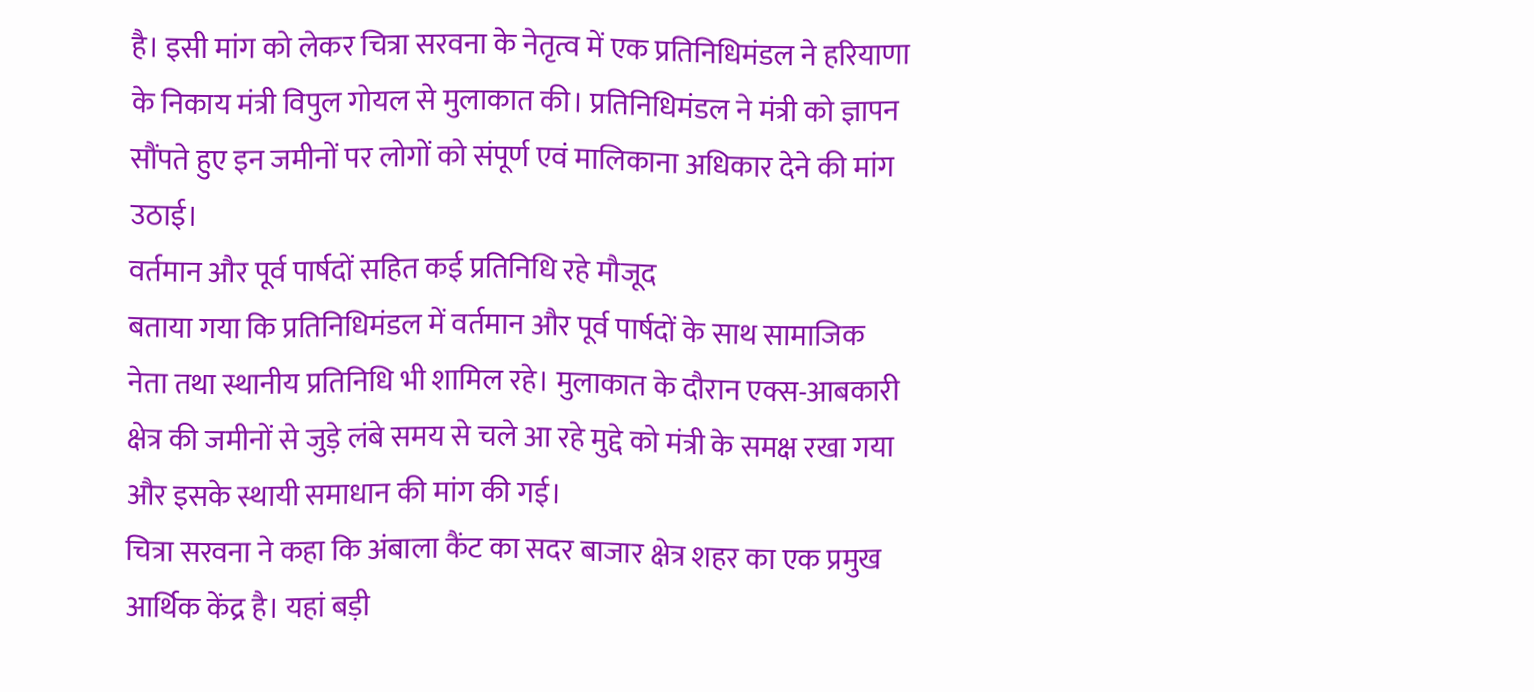है। इसी मांग को लेकर चित्रा सरवना के नेतृत्व में एक प्रतिनिधिमंडल ने हरियाणा के निकाय मंत्री विपुल गोयल से मुलाकात की। प्रतिनिधिमंडल ने मंत्री को ज्ञापन सौंपते हुए इन जमीनों पर लोगों को संपूर्ण एवं मालिकाना अधिकार देने की मांग उठाई।
वर्तमान और पूर्व पार्षदों सहित कई प्रतिनिधि रहे मौजूद
बताया गया कि प्रतिनिधिमंडल में वर्तमान और पूर्व पार्षदों के साथ सामाजिक नेता तथा स्थानीय प्रतिनिधि भी शामिल रहे। मुलाकात के दौरान एक्स-आबकारी क्षेत्र की जमीनों से जुड़े लंबे समय से चले आ रहे मुद्दे को मंत्री के समक्ष रखा गया और इसके स्थायी समाधान की मांग की गई।
चित्रा सरवना ने कहा कि अंबाला कैंट का सदर बाजार क्षेत्र शहर का एक प्रमुख आर्थिक केंद्र है। यहां बड़ी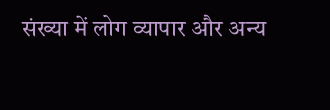संख्या में लोग व्यापार और अन्य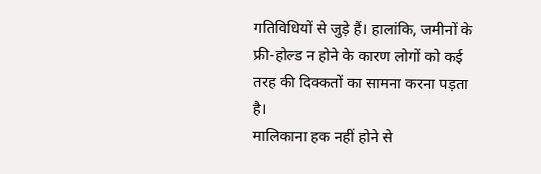गतिविधियों से जुड़े हैं। हालांकि, जमीनों के फ्री-होल्ड न होने के कारण लोगों को कई तरह की दिक्कतों का सामना करना पड़ता है।
मालिकाना हक नहीं होने से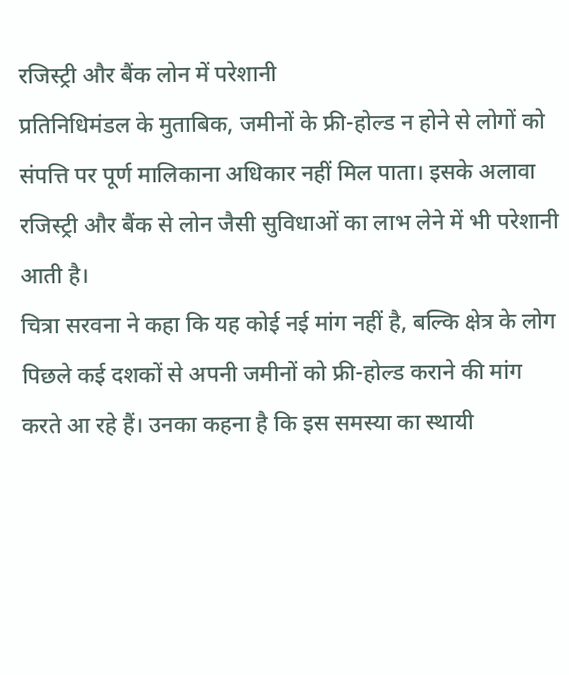रजिस्ट्री और बैंक लोन में परेशानी
प्रतिनिधिमंडल के मुताबिक, जमीनों के फ्री-होल्ड न होने से लोगों को संपत्ति पर पूर्ण मालिकाना अधिकार नहीं मिल पाता। इसके अलावा रजिस्ट्री और बैंक से लोन जैसी सुविधाओं का लाभ लेने में भी परेशानी आती है।
चित्रा सरवना ने कहा कि यह कोई नई मांग नहीं है, बल्कि क्षेत्र के लोग पिछले कई दशकों से अपनी जमीनों को फ्री-होल्ड कराने की मांग करते आ रहे हैं। उनका कहना है कि इस समस्या का स्थायी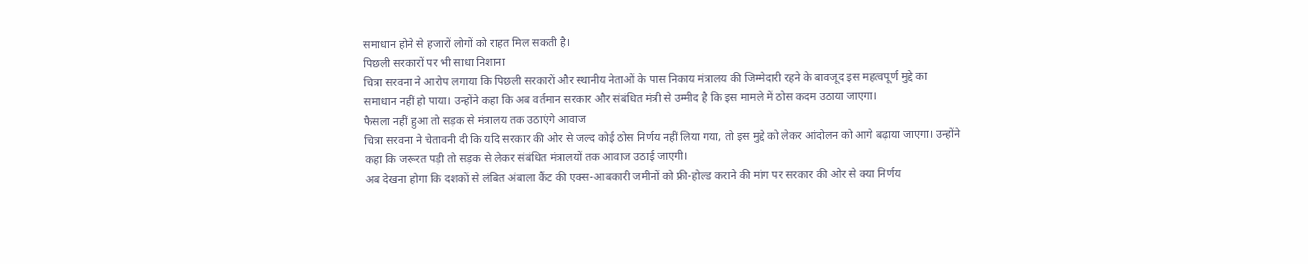समाधान होने से हजारों लोगों को राहत मिल सकती है।
पिछली सरकारों पर भी साधा निशाना
चित्रा सरवना ने आरोप लगाया कि पिछली सरकारों और स्थानीय नेताओं के पास निकाय मंत्रालय की जिम्मेदारी रहने के बावजूद इस महत्वपूर्ण मुद्दे का समाधान नहीं हो पाया। उन्होंने कहा कि अब वर्तमान सरकार और संबंधित मंत्री से उम्मीद है कि इस मामले में ठोस कदम उठाया जाएगा।
फैसला नहीं हुआ तो सड़क से मंत्रालय तक उठाएंगे आवाज
चित्रा सरवना ने चेतावनी दी कि यदि सरकार की ओर से जल्द कोई ठोस निर्णय नहीं लिया गया, तो इस मुद्दे को लेकर आंदोलन को आगे बढ़ाया जाएगा। उन्होंने कहा कि जरूरत पड़ी तो सड़क से लेकर संबंधित मंत्रालयों तक आवाज उठाई जाएगी।
अब देखना होगा कि दशकों से लंबित अंबाला कैंट की एक्स-आबकारी जमीनों को फ्री-होल्ड कराने की मांग पर सरकार की ओर से क्या निर्णय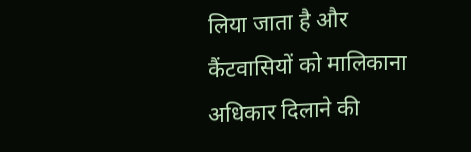लिया जाता है और कैंटवासियों को मालिकाना अधिकार दिलाने की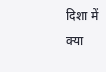दिशा में क्या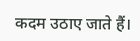कदम उठाए जाते हैं।